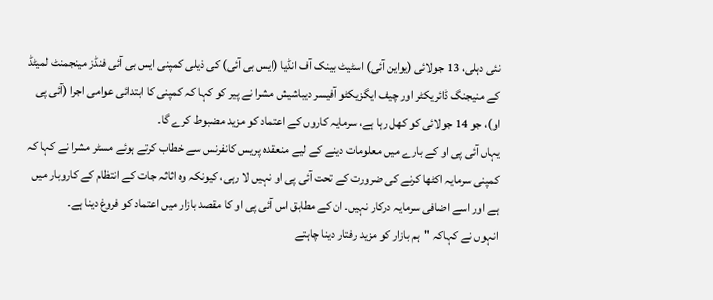نئی دہلی، 13 جولائی (یواین آئی) اسٹیٹ بینک آف انڈیا (ایس بی آئی) کی ذیلی کمپنی ایس بی آئی فنڈز مینجمنٹ لمیٹڈ کے منیجنگ ڈائریکٹر اور چیف ایگزیکٹو آفیسر دیباشیش مشرا نے پیر کو کہا کہ کمپنی کا ابتدائی عوامی اجرا (آئی پی او)، جو 14 جولائی کو کھل رہا ہے، سرمایہ کاروں کے اعتماد کو مزید مضبوط کرے گا۔
یہاں آئی پی او کے بارے میں معلومات دینے کے لیے منعقدہ پریس کانفرنس سے خطاب کرتے ہوئے مسٹر مشرا نے کہا کہ کمپنی سرمایہ اکٹھا کرنے کی ضرورت کے تحت آئی پی او نہیں لا رہی، کیونکہ وہ اثاثہ جات کے انتظام کے کاروبار میں ہے اور اسے اضافی سرمایہ درکار نہیں۔ ان کے مطابق اس آئی پی او کا مقصد بازار میں اعتماد کو فروغ دینا ہے۔
انہوں نے کہاکہ "ہم بازار کو مزید رفتار دینا چاہتے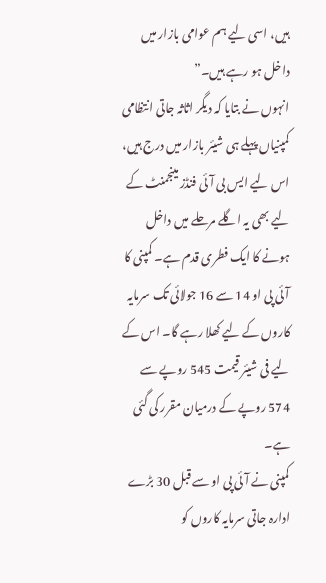ہیں، اسی لیے ہم عوامی بازار میں داخل ہو رہے ہیں۔”
انہوں نے بتایا کہ دیگر اثاثہ جاتی انتظامی کمپنیاں پہلے ہی شیئر بازار میں درج ہیں، اس لیے ایس بی آئی فنڈز مینجمنٹ کے لیے بھی یہ اگلے مرحلے میں داخل ہونے کا ایک فطری قدم ہے۔ کمپنی کا آئی پی او 14 سے 16 جولائی تک سرمایہ کاروں کے لیے کھلا رہے گا۔ اس کے لیے فی شیئر قیمت 545 روپے سے 574 روپے کے درمیان مقرر کی گئی ہے۔
کمپنی نے آئی پی او سے قبل 30 بڑے ادارہ جاتی سرمایہ کاروں کو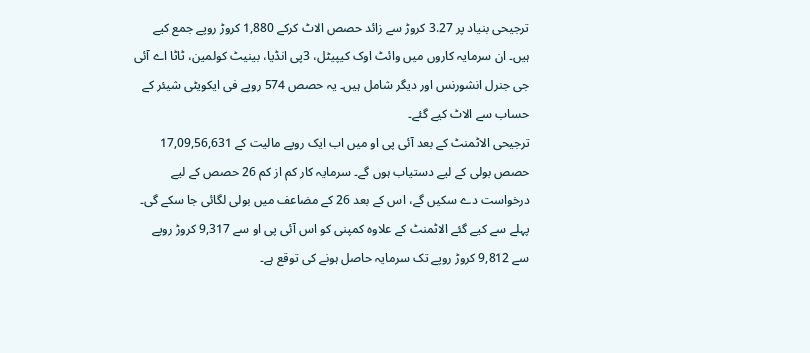ترجیحی بنیاد پر 3.27 کروڑ سے زائد حصص الاٹ کرکے 1,880 کروڑ روپے جمع کیے ہیں۔ ان سرمایہ کاروں میں وائٹ اوک کیپیٹل، 3پی انڈیا، بینیٹ کولمین، ٹاٹا اے آئی جی جنرل انشورنس اور دیگر شامل ہیں۔ یہ حصص 574 روپے فی ایکویٹی شیئر کے حساب سے الاٹ کیے گئے۔
ترجیحی الاٹمنٹ کے بعد آئی پی او میں اب ایک روپے مالیت کے 17,09,56,631 حصص بولی کے لیے دستیاب ہوں گے۔ سرمایہ کار کم از کم 26 حصص کے لیے درخواست دے سکیں گے، اس کے بعد 26 کے مضاعف میں بولی لگائی جا سکے گی۔
پہلے سے کیے گئے الاٹمنٹ کے علاوہ کمپنی کو اس آئی پی او سے 9,317 کروڑ روپے سے 9,812 کروڑ روپے تک سرمایہ حاصل ہونے کی توقع ہے۔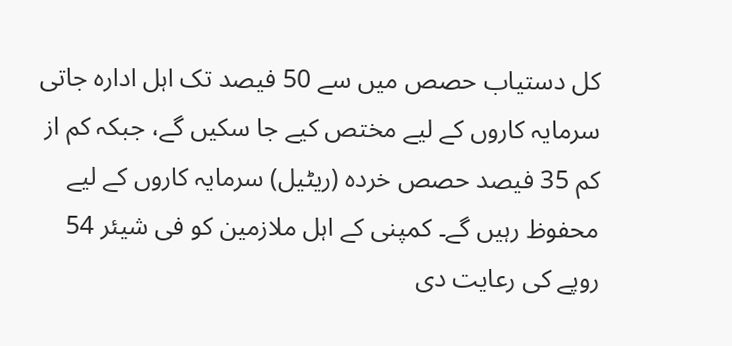کل دستیاب حصص میں سے 50 فیصد تک اہل ادارہ جاتی سرمایہ کاروں کے لیے مختص کیے جا سکیں گے، جبکہ کم از کم 35 فیصد حصص خردہ (ریٹیل) سرمایہ کاروں کے لیے محفوظ رہیں گے۔ کمپنی کے اہل ملازمین کو فی شیئر 54 روپے کی رعایت دی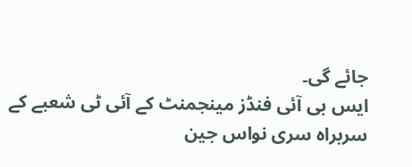جائے گی۔
ایس بی آئی فنڈز مینجمنٹ کے آئی ٹی شعبے کے سربراہ سری نواس جین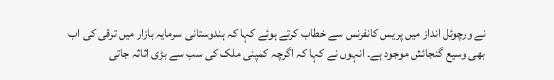نے ورچوئل انداز میں پریس کانفرنس سے خطاب کرتے ہوئے کہا کہ ہندوستانی سرمایہ بازار میں ترقی کی اب بھی وسیع گنجائش موجود ہے۔ انہوں نے کہا کہ اگرچہ کمپنی ملک کی سب سے بڑی اثاثہ جاتی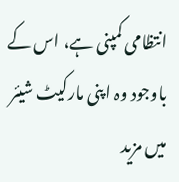انتظامی کمپنی ہے، اس کے باوجود وہ اپنی مارکیٹ شیئر میں مزید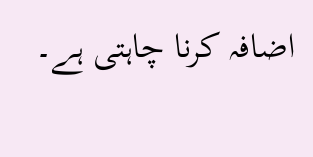اضافہ کرنا چاہتی ہے۔